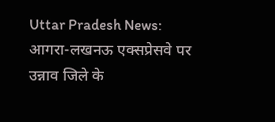Uttar Pradesh News: आगरा-लखनऊ एक्सप्रेसवे पर उन्नाव जिले के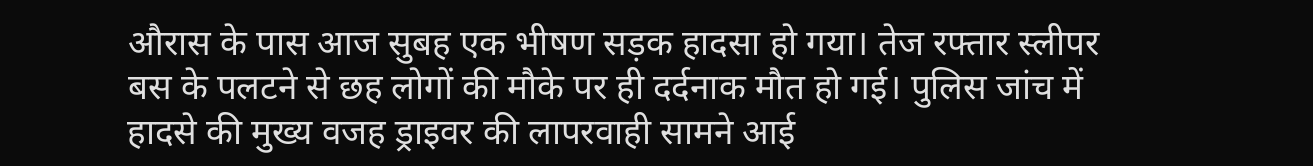औरास के पास आज सुबह एक भीषण सड़क हादसा हो गया। तेज रफ्तार स्लीपर बस के पलटने से छह लोगों की मौके पर ही दर्दनाक मौत हो गई। पुलिस जांच में हादसे की मुख्य वजह ड्राइवर की लापरवाही सामने आई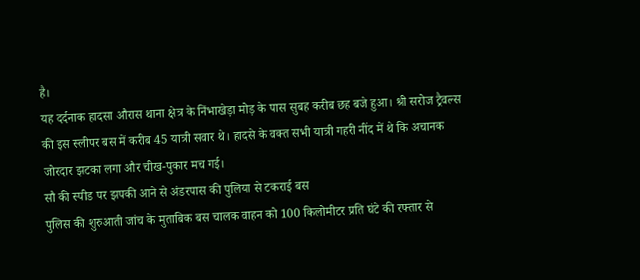है।
यह दर्दनाक हादसा औरास थाना क्षेत्र के निंभाखेड़ा मोड़ के पास सुबह करीब छह बजे हुआ। श्री सरोज ट्रैवल्स की इस स्लीपर बस में करीब 45 यात्री सवार थे। हादसे के वक्त सभी यात्री गहरी नींद में थे कि अचानक जोरदार झटका लगा और चीख-पुकार मच गई।
सौ की स्पीड पर झपकी आने से अंडरपास की पुलिया से टकराई बस
पुलिस की शुरुआती जांच के मुताबिक बस चालक वाहन को 100 किलोमीटर प्रति घंटे की रफ्तार से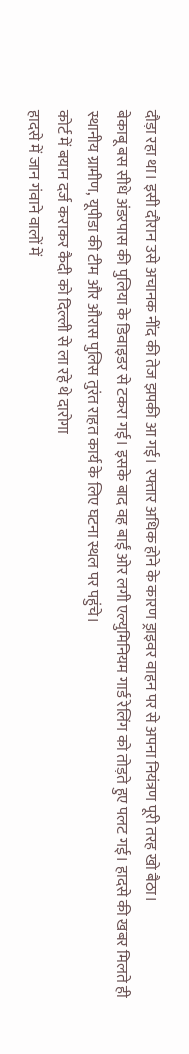दौड़ा रहा था। इसी दौरान उसे अचानक नींद की तेज झपकी आ गई। रफ्तार अधिक होने के कारण ड्राइवर वाहन पर से अपना नियंत्रण पूरी तरह खो बैठा।
बेकाबू बस सीधे अंडरपास की पुलिया के डिवाइडर से टकरा गई। इसके बाद वह बाईं ओर लगी एल्युमिनियम गार्ड रेलिंग को तोड़ते हुए पलट गई। हादसे की खबर मिलते ही स्थानीय ग्रामीण, यूपीडा की टीम और औरास पुलिस तुरंत राहत कार्य के लिए घटना स्थल पर पहुंचे।
कोर्ट में बयान दर्ज कराकर कैदी को दिल्ली से ला रहे थे दारोगा
हादसे में जान गंवाने वालों में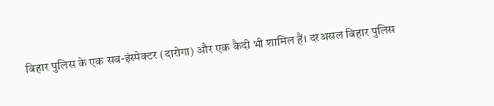बिहार पुलिस के एक सब-इंस्पेक्टर (दारोगा) और एक कैदी भी शामिल हैं। दरअसल बिहार पुलिस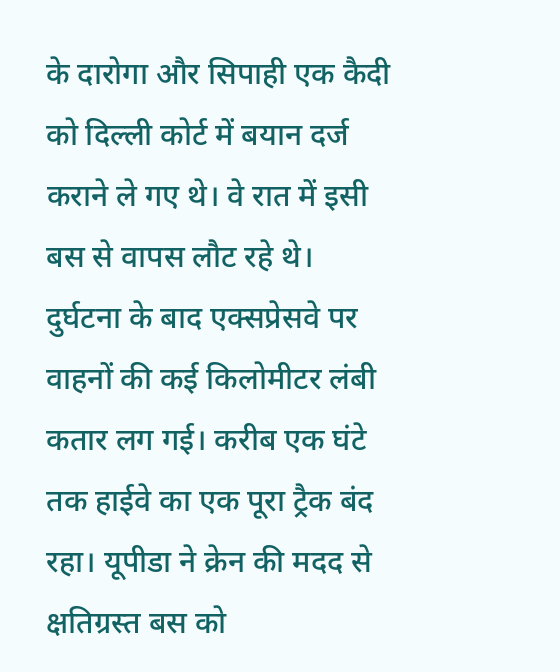के दारोगा और सिपाही एक कैदी को दिल्ली कोर्ट में बयान दर्ज कराने ले गए थे। वे रात में इसी बस से वापस लौट रहे थे।
दुर्घटना के बाद एक्सप्रेसवे पर वाहनों की कई किलोमीटर लंबी कतार लग गई। करीब एक घंटे तक हाईवे का एक पूरा ट्रैक बंद रहा। यूपीडा ने क्रेन की मदद से क्षतिग्रस्त बस को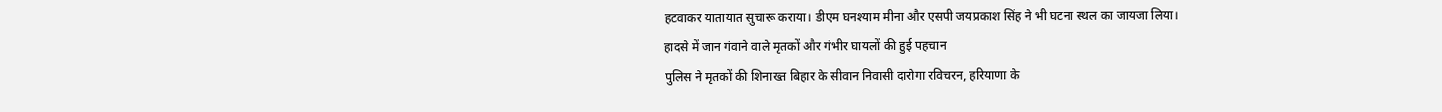हटवाकर यातायात सुचारू कराया। डीएम घनश्याम मीना और एसपी जयप्रकाश सिंह ने भी घटना स्थल का जायजा लिया।
हादसे में जान गंवाने वाले मृतकों और गंभीर घायलों की हुई पहचान
पुलिस ने मृतकों की शिनाख्त बिहार के सीवान निवासी दारोगा रविचरन, हरियाणा के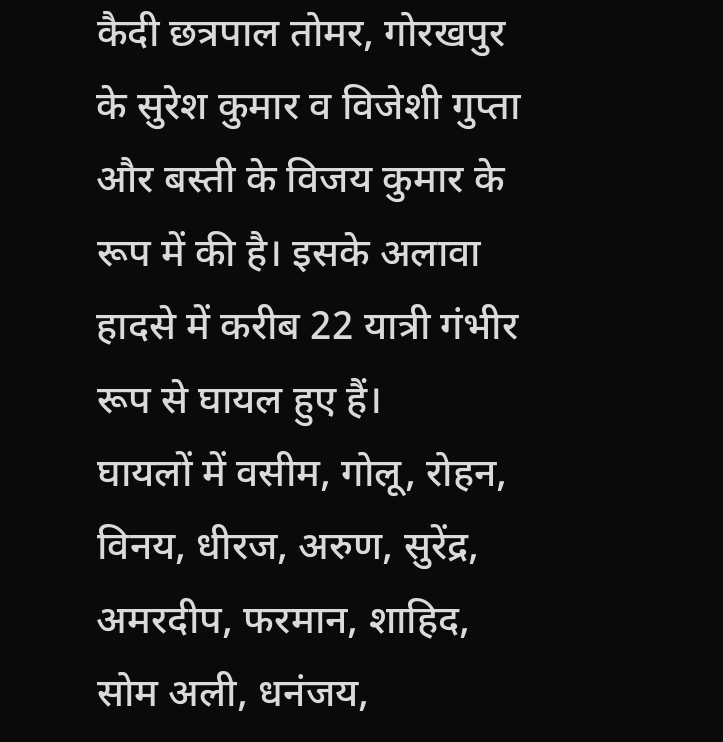कैदी छत्रपाल तोमर, गोरखपुर के सुरेश कुमार व विजेशी गुप्ता और बस्ती के विजय कुमार के रूप में की है। इसके अलावा हादसे में करीब 22 यात्री गंभीर रूप से घायल हुए हैं।
घायलों में वसीम, गोलू, रोहन, विनय, धीरज, अरुण, सुरेंद्र, अमरदीप, फरमान, शाहिद, सोम अली, धनंजय,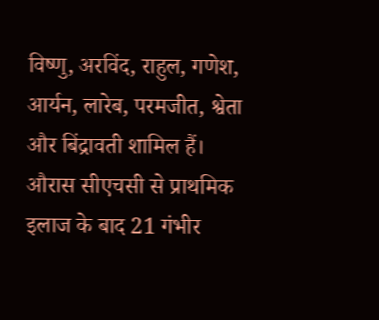विष्णु, अरविंद, राहुल, गणेश, आर्यन, लारेब, परमजीत, श्वेता और बिंद्रावती शामिल हैं। औरास सीएचसी से प्राथमिक इलाज के बाद 21 गंभीर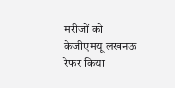मरीजों को केजीएमयू लखनऊ रेफर किया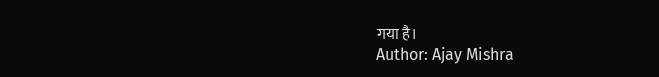गया है।
Author: Ajay Mishra